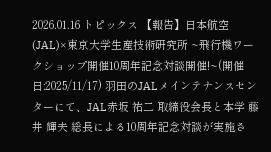2026.01.16 トピックス 【報告】日本航空(JAL)×東京大学生産技術研究所 ~飛行機ワークショップ開催10周年記念対談開催!~(開催日:2025/11/17) 羽田のJALメインテナンスセンターにて、JAL赤坂 祐二 取締役会長と本学 藤井 輝夫 総長による10周年記念対談が実施さ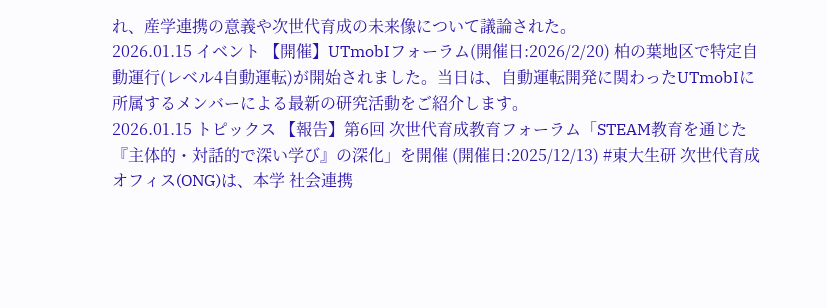れ、産学連携の意義や次世代育成の未来像について議論された。
2026.01.15 イベント 【開催】UTmobIフォーラム(開催日:2026/2/20) 柏の葉地区で特定自動運行(レベル4自動運転)が開始されました。当日は、自動運転開発に関わったUTmobIに所属するメンバーによる最新の研究活動をご紹介します。
2026.01.15 トピックス 【報告】第6回 次世代育成教育フォーラム「STEAM教育を通じた『主体的・対話的で深い学び』の深化」を開催 (開催日:2025/12/13) #東大生研 次世代育成オフィス(ONG)は、本学 社会連携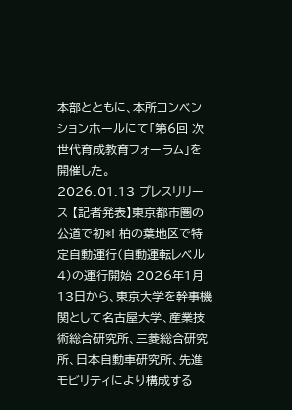本部とともに、本所コンベンションホールにて「第6回 次世代育成教育フォーラム」を開催した。
2026.01.13 プレスリリース 【記者発表】東京都市圏の公道で初*! 柏の葉地区で特定自動運行(自動運転レベル4)の運行開始 2026年1月13日から、東京大学を幹事機関として名古屋大学、産業技術総合研究所、三菱総合研究所、日本自動車研究所、先進モビリティにより構成する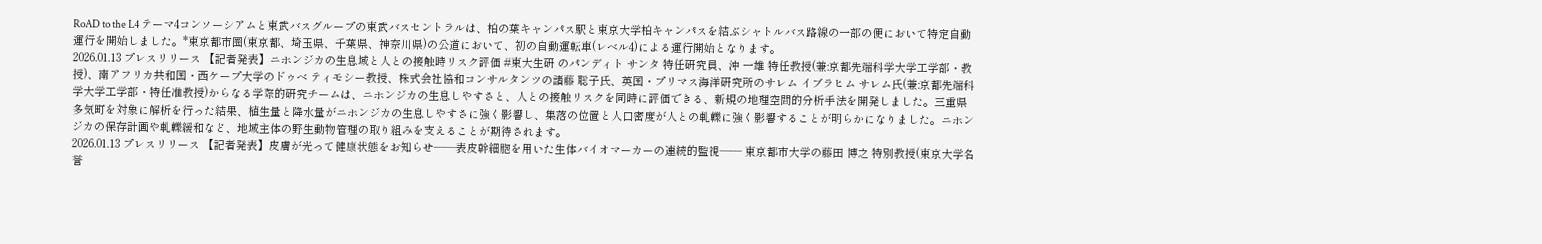RoAD to the L4 テーマ4コンソーシアムと東武バスグループの東武バスセントラルは、柏の葉キャンパス駅と東京大学柏キャンパスを結ぶシャトルバス路線の一部の便において特定自動運行を開始しました。*東京都市圏(東京都、埼玉県、千葉県、神奈川県)の公道において、初の自動運転車(レベル4)による運行開始となります。
2026.01.13 プレスリリース 【記者発表】ニホンジカの生息域と人との接触時リスク評価 #東大生研 のパンディト サンタ 特任研究員、沖 一雄 特任教授(兼:京都先端科学大学工学部・教授)、南アフリカ共和国・西ケープ大学のドゥベ ティモシー教授、株式会社協和コンサルタンツの諸藤 聡子氏、英国・プリマス海洋研究所のサレム イブラヒム サレム氏(兼:京都先端科学大学工学部・特任准教授)からなる学際的研究チームは、ニホンジカの生息しやすさと、人との接触リスクを同時に評価できる、新規の地理空間的分析手法を開発しました。三重県多気町を対象に解析を行った結果、植生量と降水量がニホンジカの生息しやすさに強く影響し、集落の位置と人口密度が人との軋轢に強く影響することが明らかになりました。ニホンジカの保存計画や軋轢緩和など、地域主体の野生動物管理の取り組みを支えることが期待されます。
2026.01.13 プレスリリース 【記者発表】皮膚が光って健康状態をお知らせ――表皮幹細胞を用いた生体バイオマーカーの連続的監視―― 東京都市大学の藤田 博之 特別教授(東京大学名誉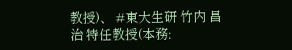教授)、 #東大生研 竹内 昌治 特任教授(本務: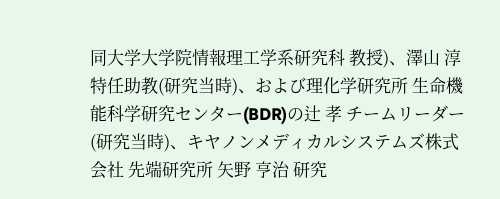同大学大学院情報理工学系研究科 教授)、澤山 淳 特任助教(研究当時)、および理化学研究所 生命機能科学研究センター(BDR)の辻 孝 チームリーダー(研究当時)、キヤノンメディカルシステムズ株式会社 先端研究所 矢野 亨治 研究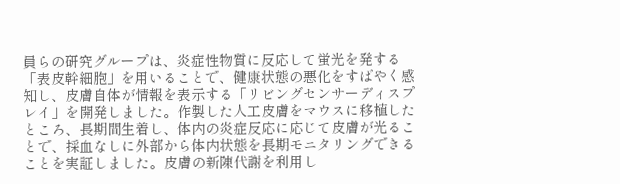員らの研究グループは、炎症性物質に反応して蛍光を発する「表皮幹細胞」を用いることで、健康状態の悪化をすばやく感知し、皮膚自体が情報を表示する「リビングセンサーディスプレイ」を開発しました。作製した人工皮膚をマウスに移植したところ、長期間生着し、体内の炎症反応に応じて皮膚が光ることで、採血なしに外部から体内状態を長期モニタリングできることを実証しました。皮膚の新陳代謝を利用し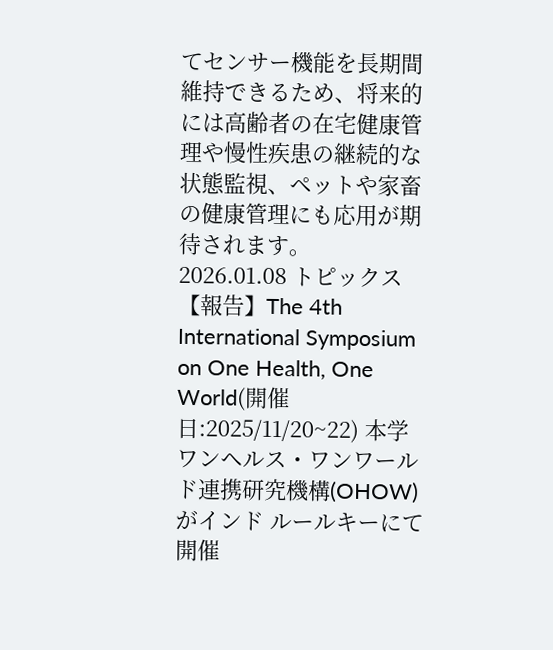てセンサー機能を長期間維持できるため、将来的には高齢者の在宅健康管理や慢性疾患の継続的な状態監視、ペットや家畜の健康管理にも応用が期待されます。
2026.01.08 トピックス 【報告】The 4th International Symposium on One Health, One World(開催日:2025/11/20~22) 本学 ワンヘルス・ワンワールド連携研究機構(OHOW)がインド ルールキーにて開催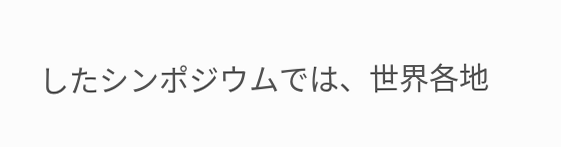したシンポジウムでは、世界各地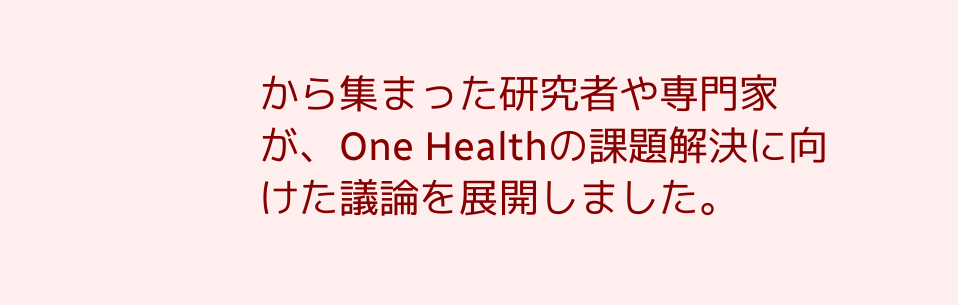から集まった研究者や専門家が、One Healthの課題解決に向けた議論を展開しました。